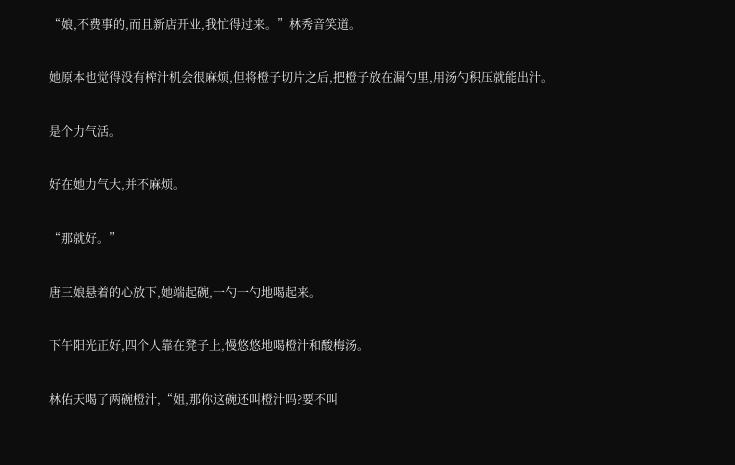“娘,不费事的,而且新店开业,我忙得过来。”林秀音笑道。

她原本也觉得没有榨汁机会很麻烦,但将橙子切片之后,把橙子放在漏勺里,用汤勺积压就能出汁。

是个力气活。

好在她力气大,并不麻烦。

“那就好。”

唐三娘悬着的心放下,她端起碗,一勺一勺地喝起来。

下午阳光正好,四个人靠在凳子上,慢悠悠地喝橙汁和酸梅汤。

林佑天喝了两碗橙汁,“姐,那你这碗还叫橙汁吗?要不叫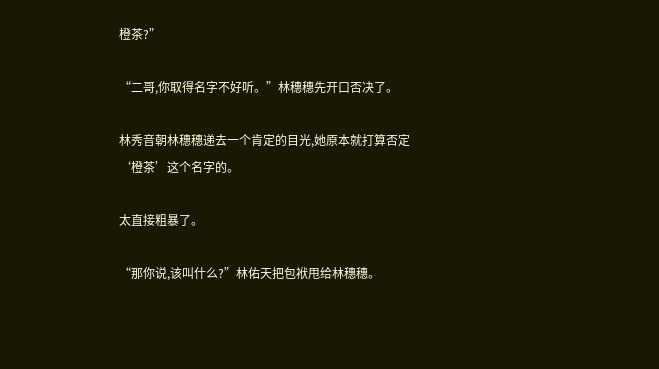橙茶?”

“二哥,你取得名字不好听。”林穗穗先开口否决了。

林秀音朝林穗穗递去一个肯定的目光,她原本就打算否定‘橙茶’这个名字的。

太直接粗暴了。

“那你说,该叫什么?”林佑天把包袱甩给林穗穗。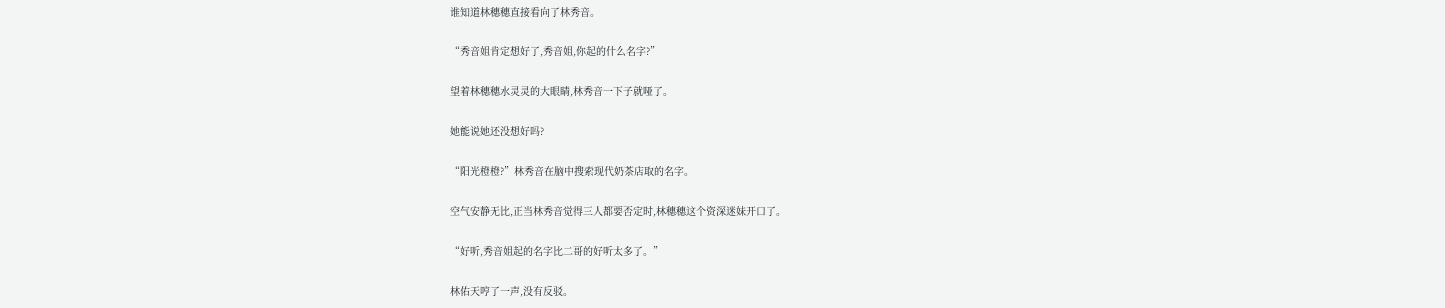谁知道林穗穗直接看向了林秀音。

“秀音姐肯定想好了,秀音姐,你起的什么名字?”

望着林穗穗水灵灵的大眼睛,林秀音一下子就哑了。

她能说她还没想好吗?

“阳光橙橙?”林秀音在脑中搜索现代奶茶店取的名字。

空气安静无比,正当林秀音觉得三人都要否定时,林穗穗这个资深迷妹开口了。

“好听,秀音姐起的名字比二哥的好听太多了。”

林佑天哼了一声,没有反驳。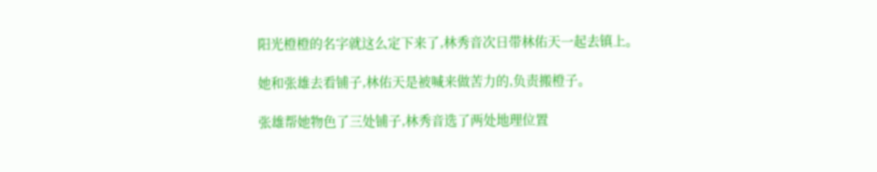阳光橙橙的名字就这么定下来了,林秀音次日带林佑天一起去镇上。

她和张雄去看铺子,林佑天是被喊来做苦力的,负责搬橙子。

张雄帮她物色了三处铺子,林秀音选了两处地理位置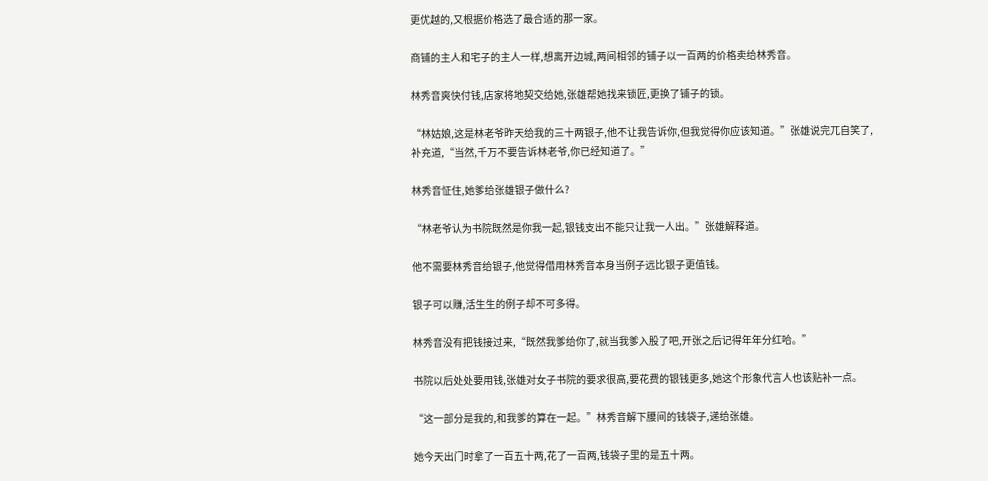更优越的,又根据价格选了最合适的那一家。

商铺的主人和宅子的主人一样,想离开边城,两间相邻的铺子以一百两的价格卖给林秀音。

林秀音爽快付钱,店家将地契交给她,张雄帮她找来锁匠,更换了铺子的锁。

“林姑娘,这是林老爷昨天给我的三十两银子,他不让我告诉你,但我觉得你应该知道。”张雄说完兀自笑了,补充道,“当然,千万不要告诉林老爷,你已经知道了。”

林秀音怔住,她爹给张雄银子做什么?

“林老爷认为书院既然是你我一起,银钱支出不能只让我一人出。”张雄解释道。

他不需要林秀音给银子,他觉得借用林秀音本身当例子远比银子更值钱。

银子可以赚,活生生的例子却不可多得。

林秀音没有把钱接过来,“既然我爹给你了,就当我爹入股了吧,开张之后记得年年分红哈。”

书院以后处处要用钱,张雄对女子书院的要求很高,要花费的银钱更多,她这个形象代言人也该贴补一点。

“这一部分是我的,和我爹的算在一起。”林秀音解下腰间的钱袋子,递给张雄。

她今天出门时拿了一百五十两,花了一百两,钱袋子里的是五十两。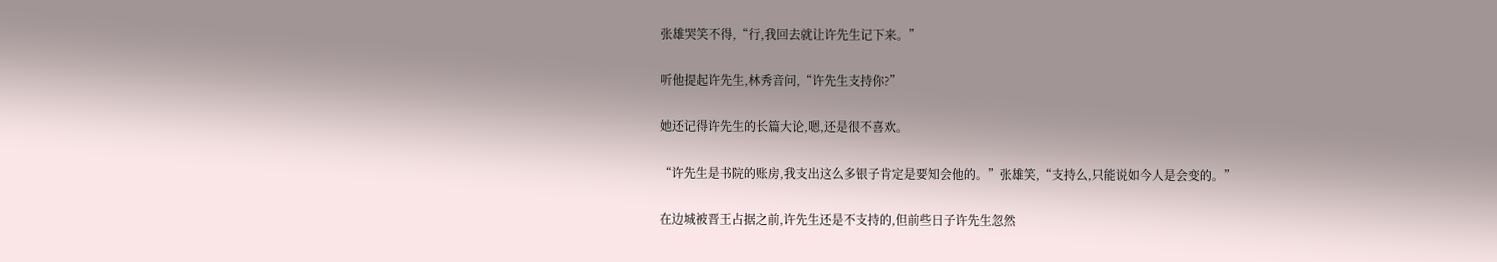张雄哭笑不得,“行,我回去就让许先生记下来。”

听他提起许先生,林秀音问,“许先生支持你?”

她还记得许先生的长篇大论,嗯,还是很不喜欢。

“许先生是书院的账房,我支出这么多银子肯定是要知会他的。”张雄笑,“支持么,只能说如今人是会变的。”

在边城被晋王占据之前,许先生还是不支持的,但前些日子许先生忽然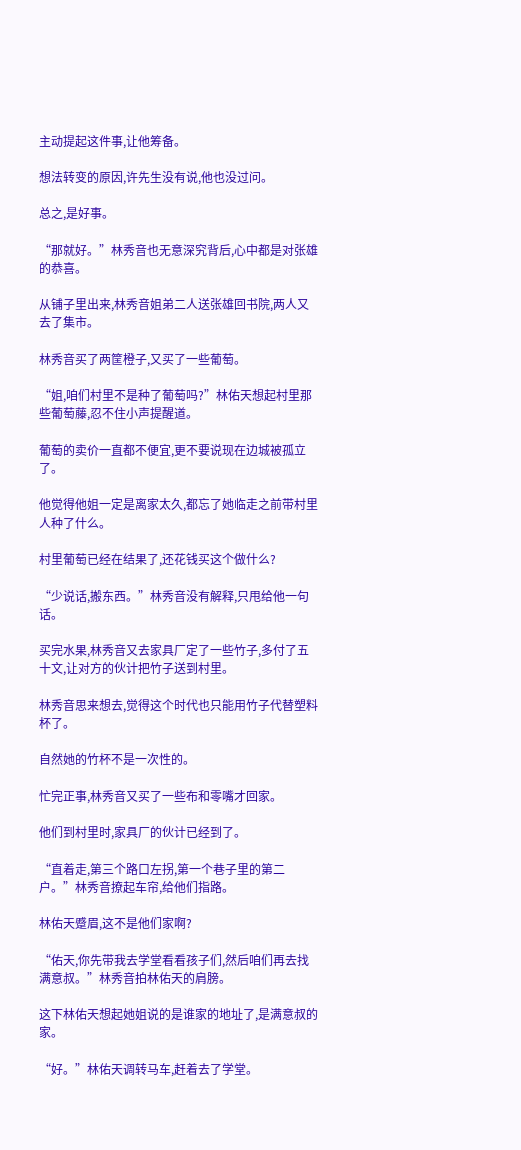主动提起这件事,让他筹备。

想法转变的原因,许先生没有说,他也没过问。

总之,是好事。

“那就好。”林秀音也无意深究背后,心中都是对张雄的恭喜。

从铺子里出来,林秀音姐弟二人送张雄回书院,两人又去了集市。

林秀音买了两筐橙子,又买了一些葡萄。

“姐,咱们村里不是种了葡萄吗?”林佑天想起村里那些葡萄藤,忍不住小声提醒道。

葡萄的卖价一直都不便宜,更不要说现在边城被孤立了。

他觉得他姐一定是离家太久,都忘了她临走之前带村里人种了什么。

村里葡萄已经在结果了,还花钱买这个做什么?

“少说话,搬东西。”林秀音没有解释,只甩给他一句话。

买完水果,林秀音又去家具厂定了一些竹子,多付了五十文,让对方的伙计把竹子送到村里。

林秀音思来想去,觉得这个时代也只能用竹子代替塑料杯了。

自然她的竹杯不是一次性的。

忙完正事,林秀音又买了一些布和零嘴才回家。

他们到村里时,家具厂的伙计已经到了。

“直着走,第三个路口左拐,第一个巷子里的第二户。”林秀音撩起车帘,给他们指路。

林佑天蹙眉,这不是他们家啊?

“佑天,你先带我去学堂看看孩子们,然后咱们再去找满意叔。”林秀音拍林佑天的肩膀。

这下林佑天想起她姐说的是谁家的地址了,是满意叔的家。

“好。”林佑天调转马车,赶着去了学堂。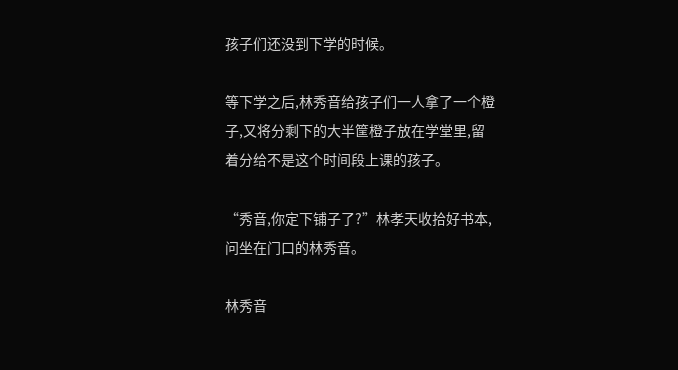孩子们还没到下学的时候。

等下学之后,林秀音给孩子们一人拿了一个橙子,又将分剩下的大半筐橙子放在学堂里,留着分给不是这个时间段上课的孩子。

“秀音,你定下铺子了?”林孝天收拾好书本,问坐在门口的林秀音。

林秀音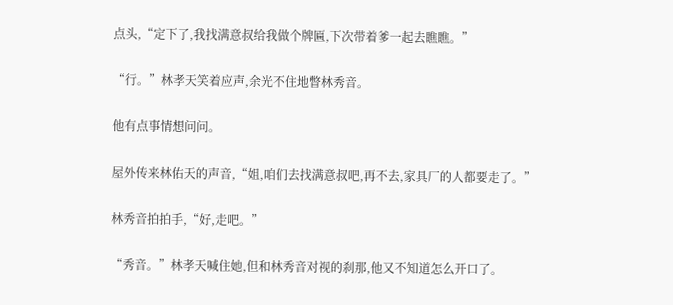点头,“定下了,我找满意叔给我做个牌匾,下次带着爹一起去瞧瞧。”

“行。”林孝天笑着应声,余光不住地瞥林秀音。

他有点事情想问问。

屋外传来林佑天的声音,“姐,咱们去找满意叔吧,再不去,家具厂的人都要走了。”

林秀音拍拍手,“好,走吧。”

“秀音。”林孝天喊住她,但和林秀音对视的刹那,他又不知道怎么开口了。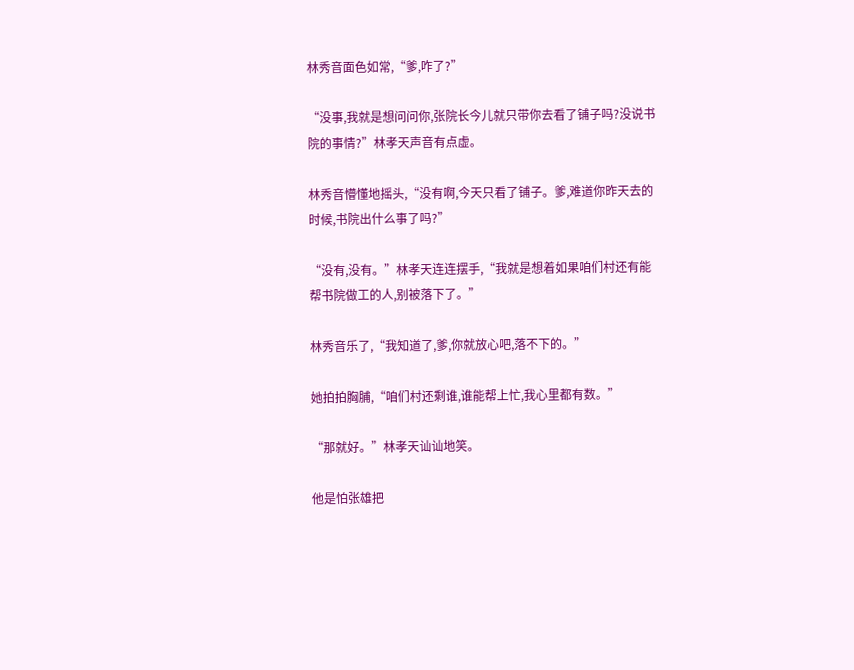林秀音面色如常,“爹,咋了?”

“没事,我就是想问问你,张院长今儿就只带你去看了铺子吗?没说书院的事情?”林孝天声音有点虚。

林秀音懵懂地摇头,“没有啊,今天只看了铺子。爹,难道你昨天去的时候,书院出什么事了吗?”

“没有,没有。”林孝天连连摆手,“我就是想着如果咱们村还有能帮书院做工的人,别被落下了。”

林秀音乐了,“我知道了,爹,你就放心吧,落不下的。”

她拍拍胸脯,“咱们村还剩谁,谁能帮上忙,我心里都有数。”

“那就好。”林孝天讪讪地笑。

他是怕张雄把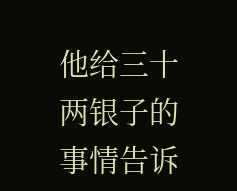他给三十两银子的事情告诉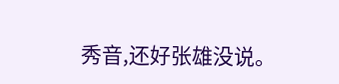秀音,还好张雄没说。